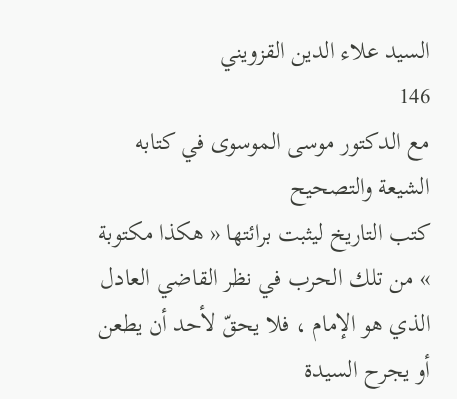السيد علاء الدين القزويني
146
مع الدكتور موسى الموسوى في كتابه الشيعة والتصحيح
كتب التاريخ ليثبت برائتها « هكذا مكتوبة » من تلك الحرب في نظر القاضي العادل الذي هو الإمام ، فلا يحقّ لأحد أن يطعن أو يجرح السيدة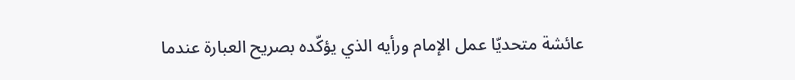عائشة متحديّا عمل الإمام ورأيه الذي يؤكّده بصريح العبارة عندما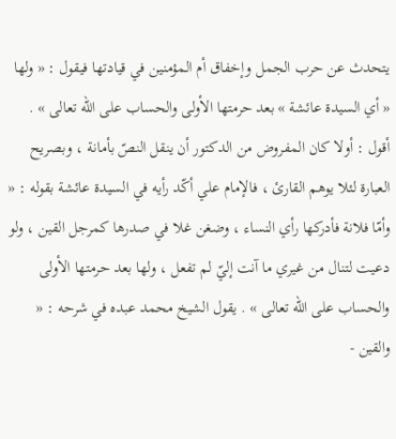يتحدث عن حرب الجمل وإخفاق أم المؤمنين في قيادتها فيقول : « ولها « أي السيدة عائشة » بعد حرمتها الأولى والحساب على اللّه تعالى » . أقول : أولا كان المفروض من الدكتور أن ينقل النصّ بأمانة ، وبصريح العبارة لئلا يوهم القارئ ، فالإمام علي أكّد رأيه في السيدة عائشة بقوله : « وأمّا فلانة فأدركها رأي النساء ، وضغن غلا في صدرها كمرجل القين ، ولو دعيت لتنال من غيري ما آنت إليّ لم تفعل ، ولها بعد حرمتها الأولى والحساب على اللّه تعالى » . يقول الشيخ محمد عبده في شرحه : « والقين -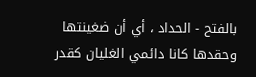بالفتح - الحداد ، أي أن ضغينتها وحقدها كانا دائمي الغليان كقدر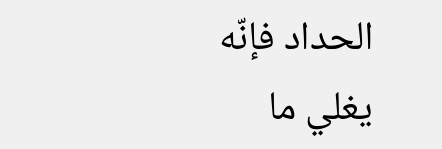الحداد فإنّه يغلي ما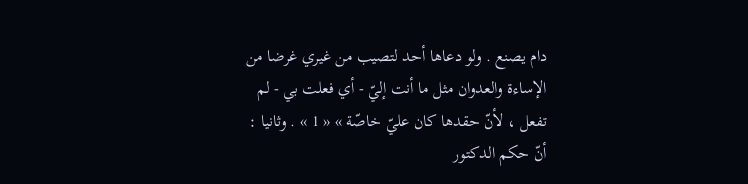دام يصنع . ولو دعاها أحد لتصيب من غيري غرضا من الإساءة والعدوان مثل ما أنت إليّ - أي فعلت بي - لم تفعل ، لأنّ حقدها كان عليّ خاصّة » « 1 » . وثانيا : أنّ حكم الدكتور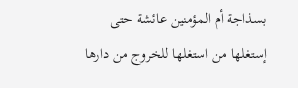بسذاجة أم المؤمنين عائشة حتى إستغلها من استغلها للخروج من دارها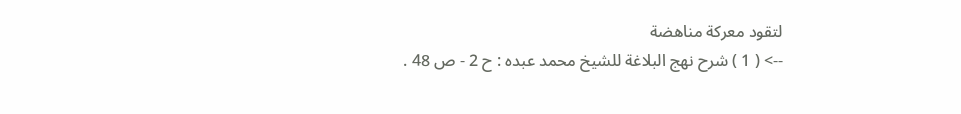لتقود معركة مناهضة
--> ( 1 ) شرح نهج البلاغة للشيخ محمد عبده : ح 2 - ص 48 .